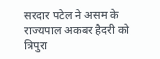सरदार पटेल ने असम के राज्यपाल अकबर हैदरी को त्रिपुरा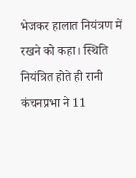भेजकर हालात नियंत्रण में रखने को कहा। स्थिति नियंत्रित होते ही रानी कंचनप्रभा ने 11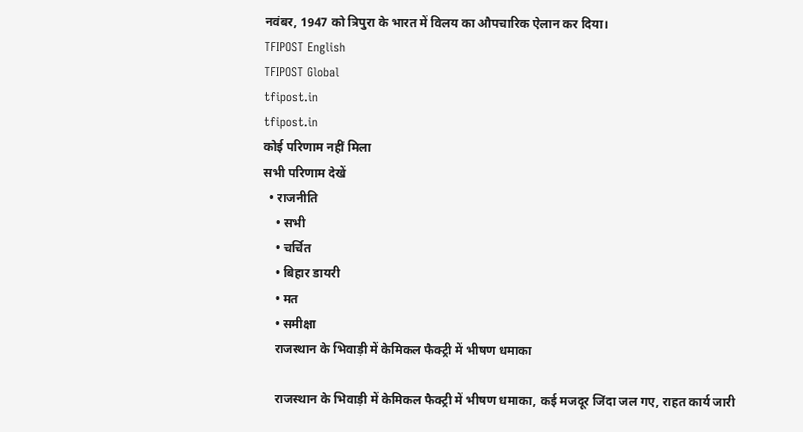नवंबर, 1947 को त्रिपुरा के भारत में विलय का औपचारिक ऐलान कर दिया।
TFIPOST English
TFIPOST Global
tfipost.in
tfipost.in
कोई परिणाम नहीं मिला
सभी परिणाम देखें
  • राजनीति
    • सभी
    • चर्चित
    • बिहार डायरी
    • मत
    • समीक्षा
    राजस्थान के भिवाड़ी में केमिकल फैक्ट्री में भीषण धमाका

    राजस्थान के भिवाड़ी में केमिकल फैक्ट्री में भीषण धमाका, कई मजदूर जिंदा जल गए, राहत कार्य जारी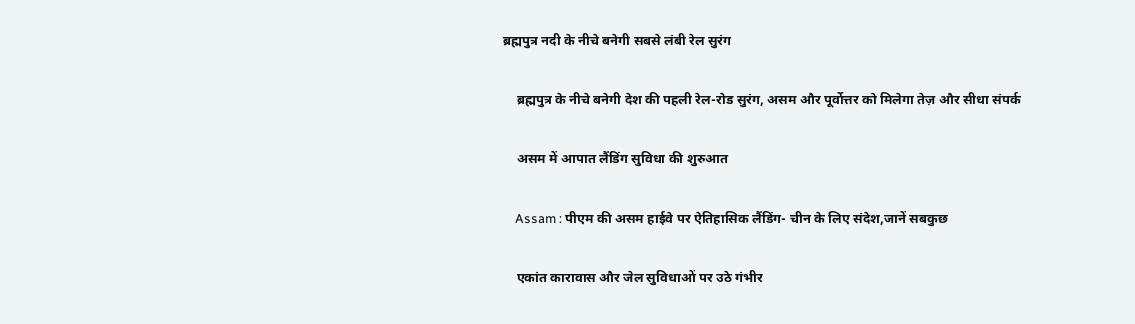ब्रह्मपुत्र नदी के नीचे बनेगी सबसे लंबी रेल सुरंग

    ब्रह्मपुत्र के नीचे बनेगी देश की पहली रेल-रोड सुरंग, असम और पूर्वोत्तर को मिलेगा तेज़ और सीधा संपर्क

    असम में आपात लैंडिंग सुविधा की शुरुआत

    Assam : पीएम की असम हाईवे पर ऐतिहासिक लैंडिंग- चीन के लिए संदेश,जानें सबकुछ

    एकांत कारावास और जेल सुविधाओं पर उठे गंभीर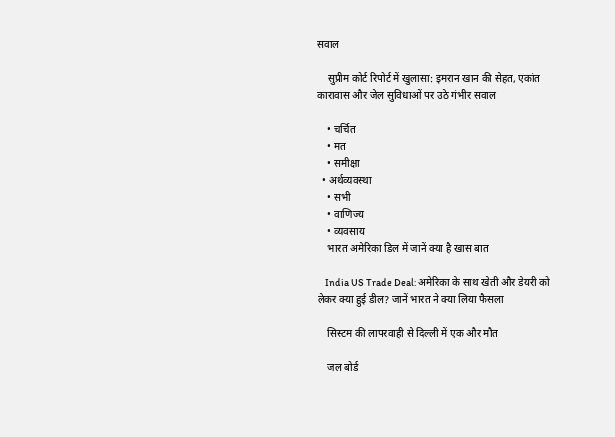सवाल

    सुप्रीम कोर्ट रिपोर्ट में खुलासा: इमरान खान की सेहत, एकांत कारावास और जेल सुविधाओं पर उठे गंभीर सवाल

    • चर्चित
    • मत
    • समीक्षा
  • अर्थव्यवस्था
    • सभी
    • वाणिज्य
    • व्यवसाय
    भारत अमेरिका डिल में जानें क्या है खास बात

    India US Trade Deal: अमेरिका के साथ खेती और डेयरी को लेकर क्या हुई डील? जानें भारत ने क्या लिया फैसला

    सिस्टम की लापरवाही से दिल्ली में एक और मौत

    जल बोर्ड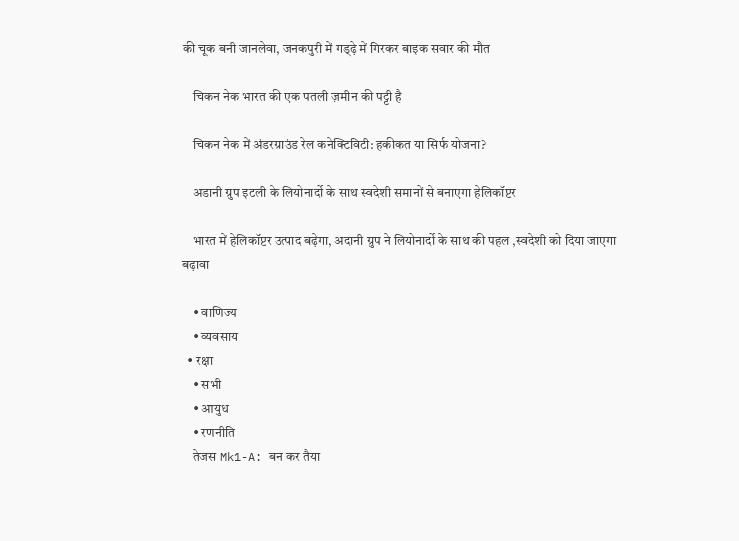की चूक बनी जानलेवा, जनकपुरी में गड्ढ़े में गिरकर बाइक सवार की मौत

    चिकन नेक भारत की एक पतली ज़मीन की पट्टी है

    चिकन नेक में अंडरग्राउंड रेल कनेक्टिविटी: हकीकत या सिर्फ योजना?

    अडानी ग्रुप इटली के लियोनार्दो के साथ स्वदेशी समानों से बनाएगा हेलिकॉप्टर

    भारत में हेलिकॉप्टर उत्पाद बढ़ेगा, अदानी ग्रुप ने लियोनार्दो के साथ की पहल ,स्वदेशी को दिया जाएगा बढ़ावा

    • वाणिज्य
    • व्यवसाय
  • रक्षा
    • सभी
    • आयुध
    • रणनीति
    तेजस Mk1-A: बन कर तैया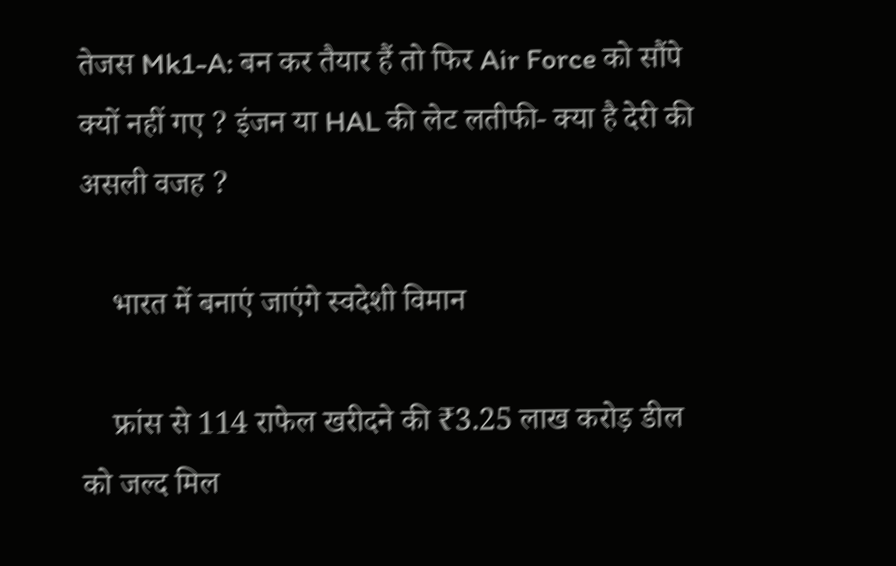तेजस Mk1-A: बन कर तैयार हैं तो फिर Air Force को सौंपे क्यों नहीं गए ? इंजन या HAL की लेट लतीफी- क्या है देरी की असली वजह ?

    भारत में बनाएं जाएंगे स्वदेशी विमान

    फ्रांस से 114 राफेल खरीदने की ₹3.25 लाख करोड़ डील को जल्द मिल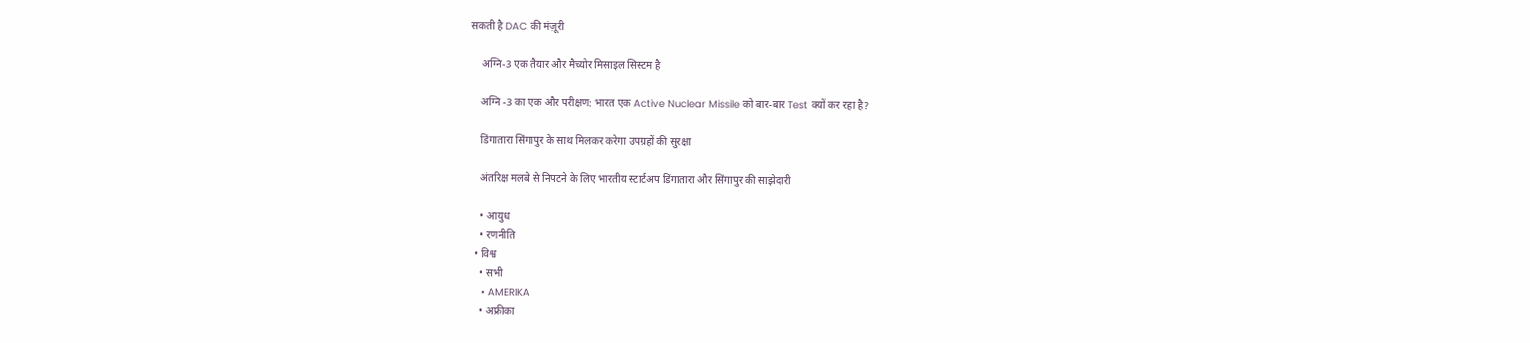सकती है DAC की मंज़ूरी

    अग्नि-3 एक तैयार और मैच्योर मिसाइल सिस्टम है

    अग्नि -3 का एक और परीक्षण: भारत एक Active Nuclear Missile को बार-बार Test क्यों कर रहा है?

    डिंगातारा सिंगापुर के साथ मिलकर करेगा उपग्रहों की सुरक्षा

    अंतरिक्ष मलबे से निपटने के लिए भारतीय स्टार्टअप डिंगातारा और सिंगापुर की साझेदारी

    • आयुध
    • रणनीति
  • विश्व
    • सभी
    • AMERIKA
    • अफ्रीका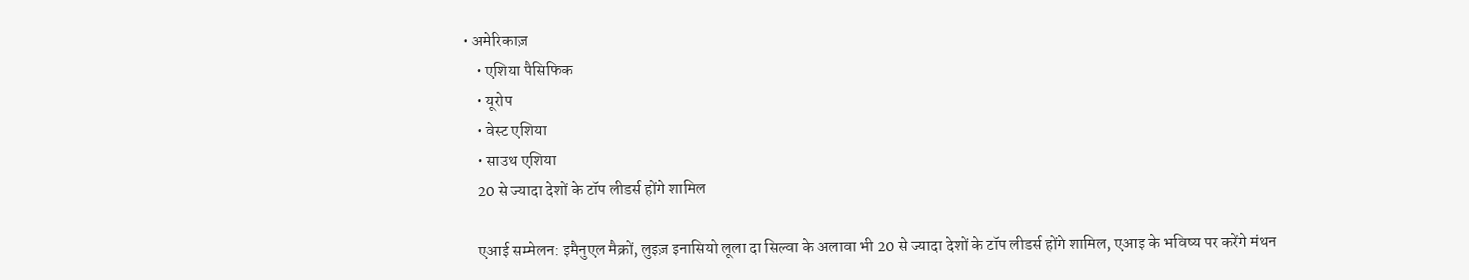• अमेरिकाज़
    • एशिया पैसिफिक
    • यूरोप
    • वेस्ट एशिया
    • साउथ एशिया
    20 से ज्यादा देशों के टॉप लीडर्स होंगे शामिल

    एआई सम्मेलन: इमैनुएल मैक्रों, लुइज़ इनासियो लूला दा सिल्वा के अलावा भी 20 से ज्यादा देशों के टॉप लीडर्स होंगे शामिल, एआइ के भविष्य पर करेंगे मंथन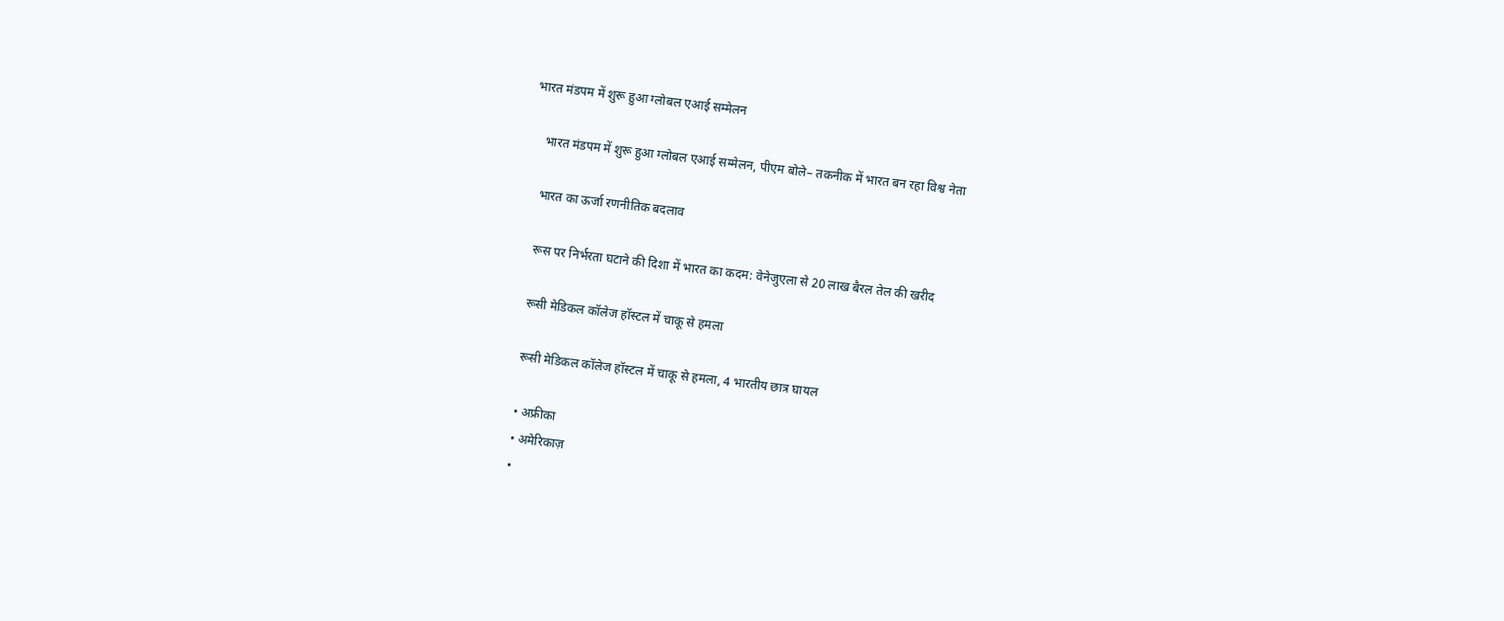भारत मंडपम में शुरू हुआ ग्लोबल एआई सम्मेलन

    भारत मंडपम में शुरू हुआ ग्लोबल एआई सम्मेलन, पीएम बोले– तकनीक में भारत बन रहा विश्व नेता

    भारत का ऊर्जा रणनीतिक बदलाव

    रूस पर निर्भरता घटाने की दिशा में भारत का कदम: वेनेजुएला से 20 लाख बैरल तेल की खरीद

    रूसी मेडिकल कॉलेज हॉस्टल में चाकू से हमला

    रूसी मेडिकल कॉलेज हॉस्टल में चाकू से हमला, 4 भारतीय छात्र घायल

    • अफ्रीका
    • अमेरिकाज़
    •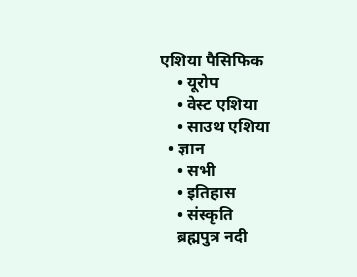एशिया पैसिफिक
    • यूरोप
    • वेस्ट एशिया
    • साउथ एशिया
  • ज्ञान
    • सभी
    • इतिहास
    • संस्कृति
    ब्रह्मपुत्र नदी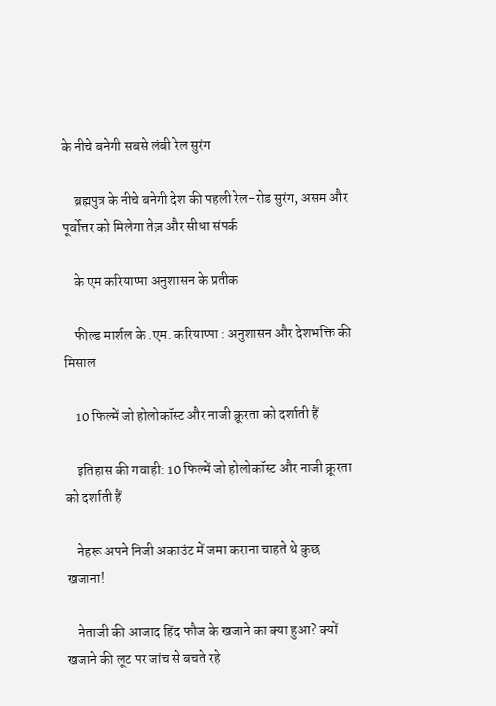के नीचे बनेगी सबसे लंबी रेल सुरंग

    ब्रह्मपुत्र के नीचे बनेगी देश की पहली रेल-रोड सुरंग, असम और पूर्वोत्तर को मिलेगा तेज़ और सीधा संपर्क

    के एम करियाप्पा अनुशासन के प्रतीक

    फील्ड मार्शल के .एम. करियाप्पा : अनुशासन और देशभक्ति की मिसाल

    10 फिल्में जो होलोकॉस्ट और नाजी क्रूरता को दर्शाती हैं

    इतिहास की गवाही: 10 फिल्में जो होलोकॉस्ट और नाजी क्रूरता को दर्शाती हैं

    नेहरू अपने निजी अकाउंट में जमा कराना चाहते थे कुछ खजाना!

    नेताजी की आजाद हिंद फौज के खजाने का क्या हुआ? क्यों खजाने की लूट पर जांच से बचते रहे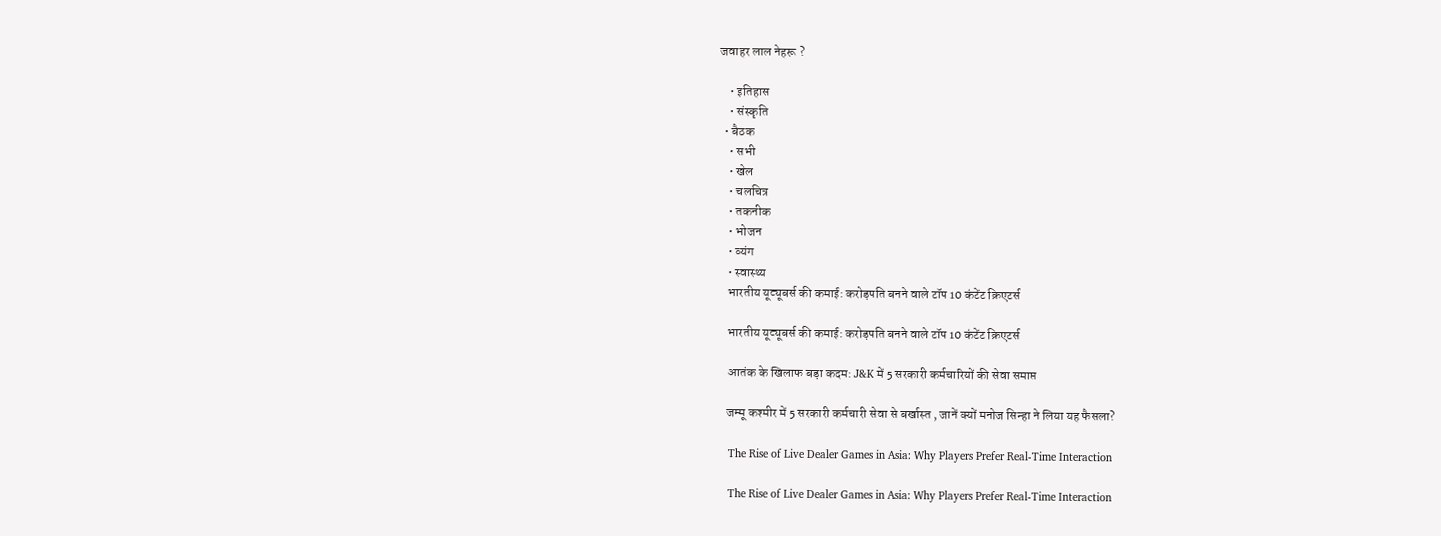जवाहर लाल नेहरू ?

    • इतिहास
    • संस्कृति
  • बैठक
    • सभी
    • खेल
    • चलचित्र
    • तकनीक
    • भोजन
    • व्यंग
    • स्वास्थ्य
    भारतीय यूट्यूबर्स की कमाई: करोड़पति बनने वाले टॉप 10 कंटेंट क्रिएटर्स

    भारतीय यूट्यूबर्स की कमाई: करोड़पति बनने वाले टॉप 10 कंटेंट क्रिएटर्स

    आतंक के खिलाफ बड़ा कदम: J&K में 5 सरकारी कर्मचारियों की सेवा समाप्त

    जम्मू कश्मीर में 5 सरकारी कर्मचारी सेवा से बर्खास्त , जानें क्यों मनोज सिन्हा ने लिया यह फैसला?

    The Rise of Live Dealer Games in Asia: Why Players Prefer Real-Time Interaction

    The Rise of Live Dealer Games in Asia: Why Players Prefer Real-Time Interaction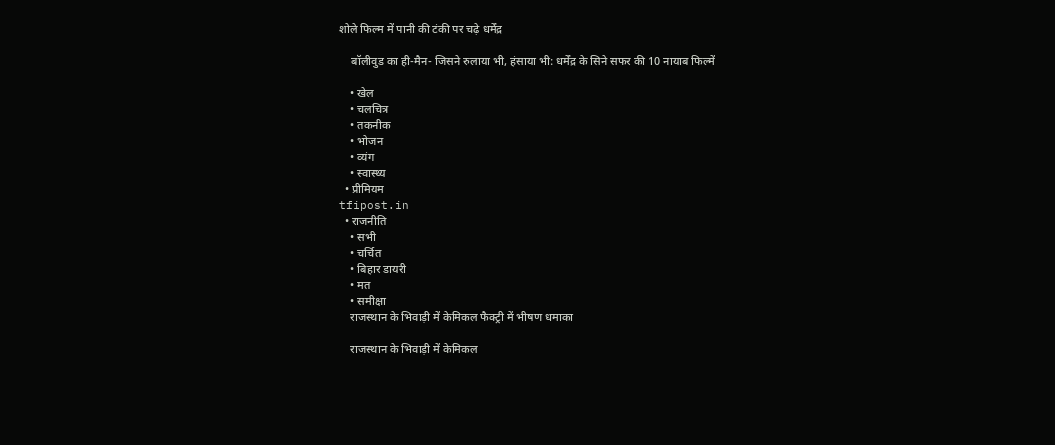शोले फिल्म में पानी की टंकी पर चढ़े धर्मेंद्र

    बॉलीवुड का ही-मैन- जिसने रुलाया भी, हंसाया भी: धर्मेंद्र के सिने सफर की 10 नायाब फिल्में

    • खेल
    • चलचित्र
    • तकनीक
    • भोजन
    • व्यंग
    • स्वास्थ्य
  • प्रीमियम
tfipost.in
  • राजनीति
    • सभी
    • चर्चित
    • बिहार डायरी
    • मत
    • समीक्षा
    राजस्थान के भिवाड़ी में केमिकल फैक्ट्री में भीषण धमाका

    राजस्थान के भिवाड़ी में केमिकल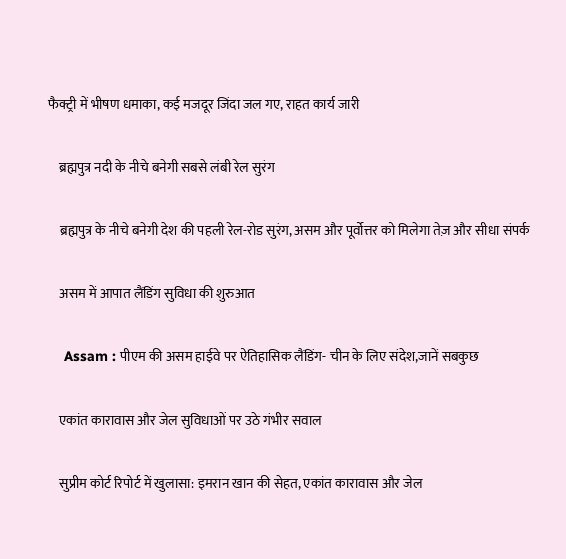फैक्ट्री में भीषण धमाका, कई मजदूर जिंदा जल गए, राहत कार्य जारी

    ब्रह्मपुत्र नदी के नीचे बनेगी सबसे लंबी रेल सुरंग

    ब्रह्मपुत्र के नीचे बनेगी देश की पहली रेल-रोड सुरंग, असम और पूर्वोत्तर को मिलेगा तेज़ और सीधा संपर्क

    असम में आपात लैंडिंग सुविधा की शुरुआत

    Assam : पीएम की असम हाईवे पर ऐतिहासिक लैंडिंग- चीन के लिए संदेश,जानें सबकुछ

    एकांत कारावास और जेल सुविधाओं पर उठे गंभीर सवाल

    सुप्रीम कोर्ट रिपोर्ट में खुलासा: इमरान खान की सेहत, एकांत कारावास और जेल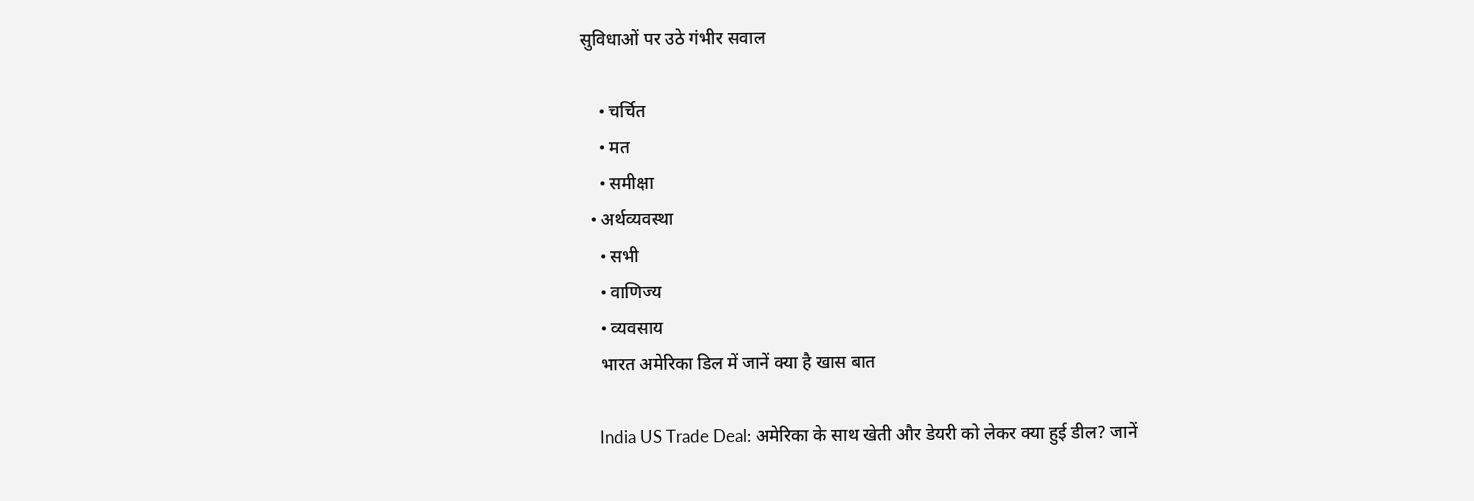सुविधाओं पर उठे गंभीर सवाल

    • चर्चित
    • मत
    • समीक्षा
  • अर्थव्यवस्था
    • सभी
    • वाणिज्य
    • व्यवसाय
    भारत अमेरिका डिल में जानें क्या है खास बात

    India US Trade Deal: अमेरिका के साथ खेती और डेयरी को लेकर क्या हुई डील? जानें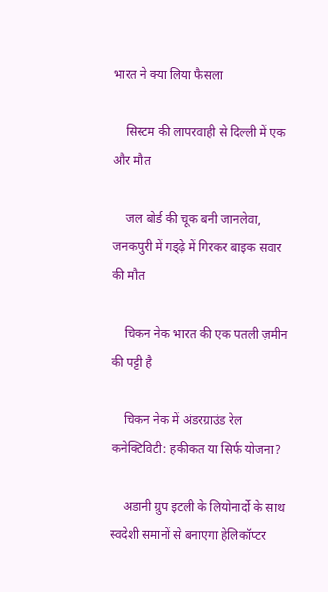भारत ने क्या लिया फैसला

    सिस्टम की लापरवाही से दिल्ली में एक और मौत

    जल बोर्ड की चूक बनी जानलेवा, जनकपुरी में गड्ढ़े में गिरकर बाइक सवार की मौत

    चिकन नेक भारत की एक पतली ज़मीन की पट्टी है

    चिकन नेक में अंडरग्राउंड रेल कनेक्टिविटी: हकीकत या सिर्फ योजना?

    अडानी ग्रुप इटली के लियोनार्दो के साथ स्वदेशी समानों से बनाएगा हेलिकॉप्टर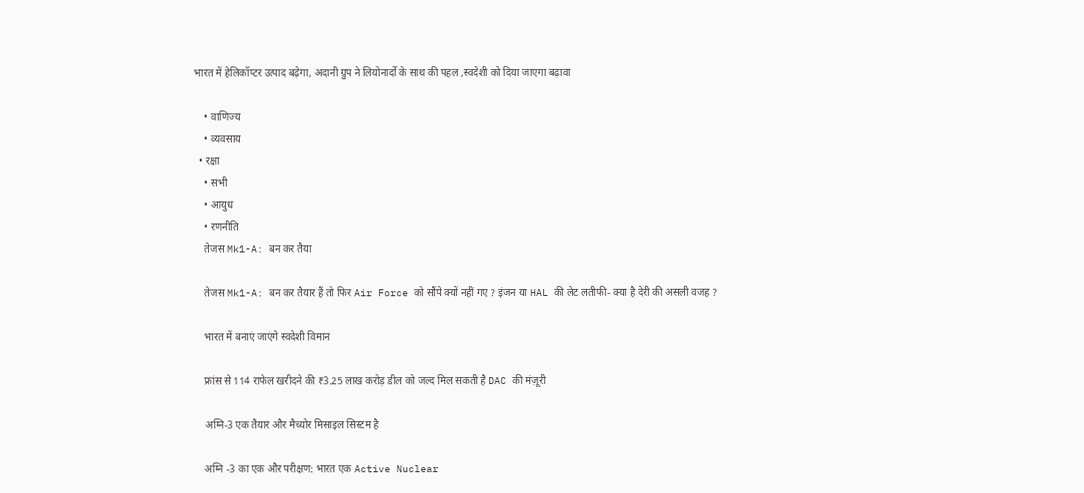भारत में हेलिकॉप्टर उत्पाद बढ़ेगा, अदानी ग्रुप ने लियोनार्दो के साथ की पहल ,स्वदेशी को दिया जाएगा बढ़ावा

    • वाणिज्य
    • व्यवसाय
  • रक्षा
    • सभी
    • आयुध
    • रणनीति
    तेजस Mk1-A: बन कर तैया

    तेजस Mk1-A: बन कर तैयार हैं तो फिर Air Force को सौंपे क्यों नहीं गए ? इंजन या HAL की लेट लतीफी- क्या है देरी की असली वजह ?

    भारत में बनाएं जाएंगे स्वदेशी विमान

    फ्रांस से 114 राफेल खरीदने की ₹3.25 लाख करोड़ डील को जल्द मिल सकती है DAC की मंज़ूरी

    अग्नि-3 एक तैयार और मैच्योर मिसाइल सिस्टम है

    अग्नि -3 का एक और परीक्षण: भारत एक Active Nuclear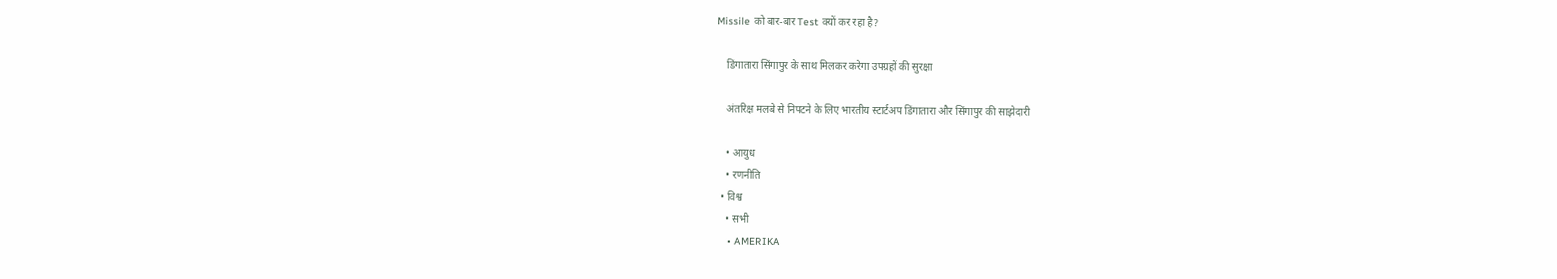Missile को बार-बार Test क्यों कर रहा है?

    डिंगातारा सिंगापुर के साथ मिलकर करेगा उपग्रहों की सुरक्षा

    अंतरिक्ष मलबे से निपटने के लिए भारतीय स्टार्टअप डिंगातारा और सिंगापुर की साझेदारी

    • आयुध
    • रणनीति
  • विश्व
    • सभी
    • AMERIKA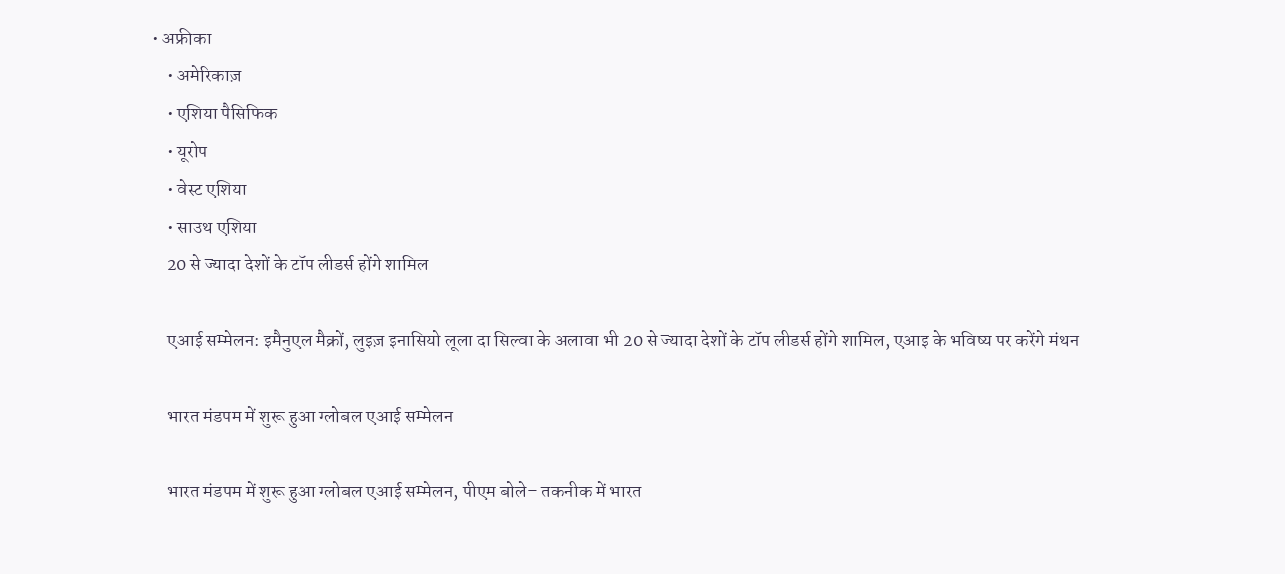• अफ्रीका
    • अमेरिकाज़
    • एशिया पैसिफिक
    • यूरोप
    • वेस्ट एशिया
    • साउथ एशिया
    20 से ज्यादा देशों के टॉप लीडर्स होंगे शामिल

    एआई सम्मेलन: इमैनुएल मैक्रों, लुइज़ इनासियो लूला दा सिल्वा के अलावा भी 20 से ज्यादा देशों के टॉप लीडर्स होंगे शामिल, एआइ के भविष्य पर करेंगे मंथन

    भारत मंडपम में शुरू हुआ ग्लोबल एआई सम्मेलन

    भारत मंडपम में शुरू हुआ ग्लोबल एआई सम्मेलन, पीएम बोले– तकनीक में भारत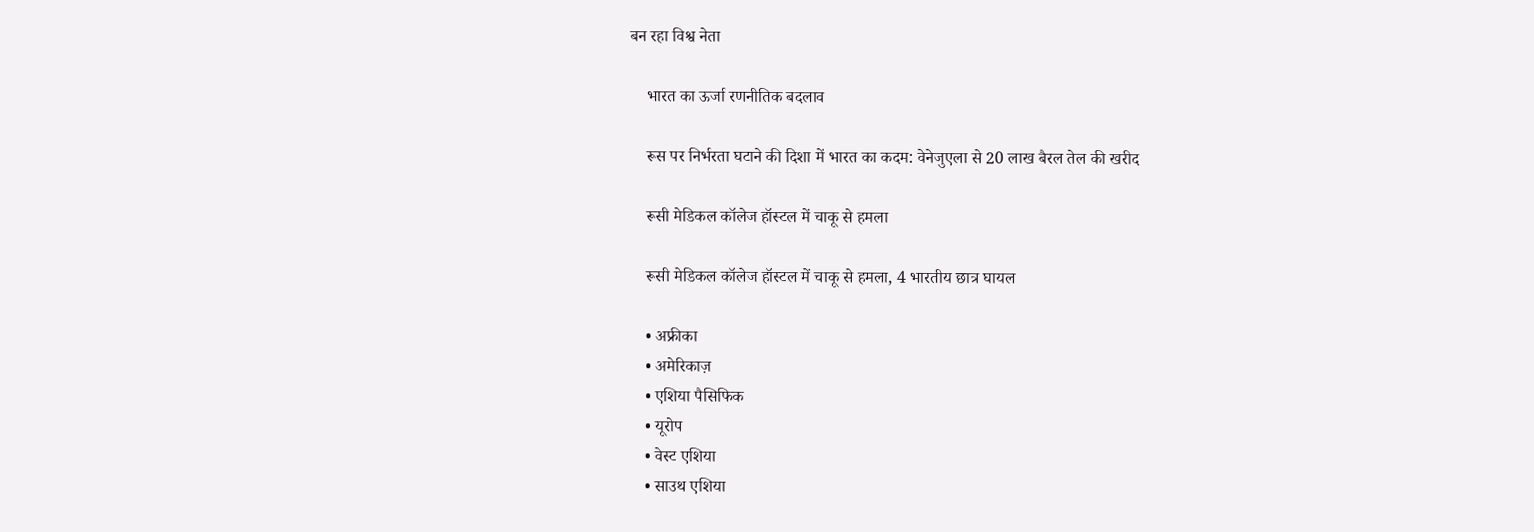बन रहा विश्व नेता

    भारत का ऊर्जा रणनीतिक बदलाव

    रूस पर निर्भरता घटाने की दिशा में भारत का कदम: वेनेजुएला से 20 लाख बैरल तेल की खरीद

    रूसी मेडिकल कॉलेज हॉस्टल में चाकू से हमला

    रूसी मेडिकल कॉलेज हॉस्टल में चाकू से हमला, 4 भारतीय छात्र घायल

    • अफ्रीका
    • अमेरिकाज़
    • एशिया पैसिफिक
    • यूरोप
    • वेस्ट एशिया
    • साउथ एशिया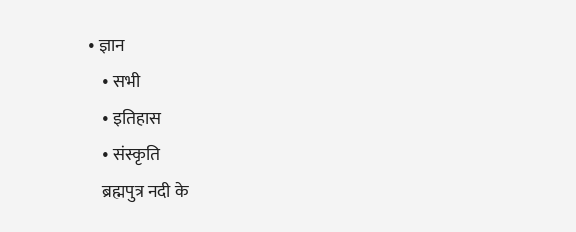• ज्ञान
    • सभी
    • इतिहास
    • संस्कृति
    ब्रह्मपुत्र नदी के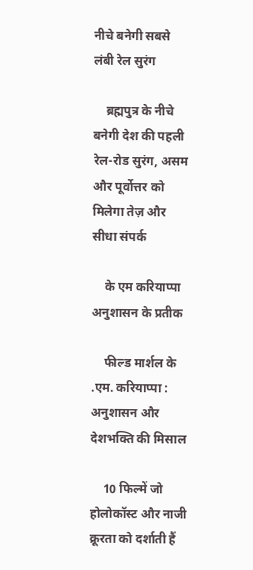नीचे बनेगी सबसे लंबी रेल सुरंग

    ब्रह्मपुत्र के नीचे बनेगी देश की पहली रेल-रोड सुरंग, असम और पूर्वोत्तर को मिलेगा तेज़ और सीधा संपर्क

    के एम करियाप्पा अनुशासन के प्रतीक

    फील्ड मार्शल के .एम. करियाप्पा : अनुशासन और देशभक्ति की मिसाल

    10 फिल्में जो होलोकॉस्ट और नाजी क्रूरता को दर्शाती हैं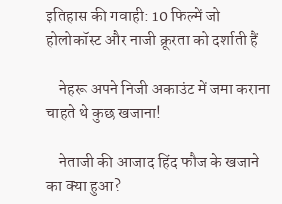इतिहास की गवाही: 10 फिल्में जो होलोकॉस्ट और नाजी क्रूरता को दर्शाती हैं

    नेहरू अपने निजी अकाउंट में जमा कराना चाहते थे कुछ खजाना!

    नेताजी की आजाद हिंद फौज के खजाने का क्या हुआ?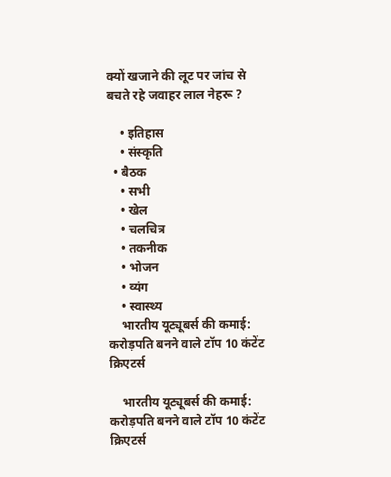क्यों खजाने की लूट पर जांच से बचते रहे जवाहर लाल नेहरू ?

    • इतिहास
    • संस्कृति
  • बैठक
    • सभी
    • खेल
    • चलचित्र
    • तकनीक
    • भोजन
    • व्यंग
    • स्वास्थ्य
    भारतीय यूट्यूबर्स की कमाई: करोड़पति बनने वाले टॉप 10 कंटेंट क्रिएटर्स

    भारतीय यूट्यूबर्स की कमाई: करोड़पति बनने वाले टॉप 10 कंटेंट क्रिएटर्स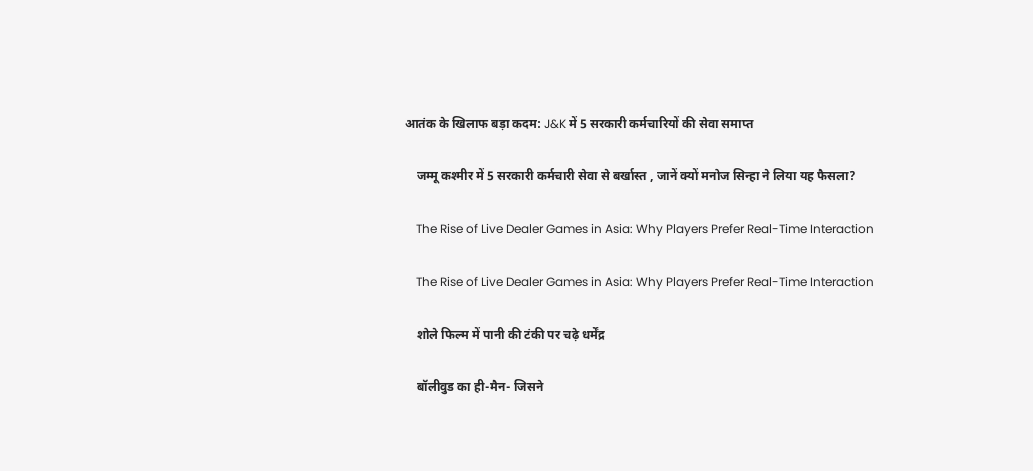आतंक के खिलाफ बड़ा कदम: J&K में 5 सरकारी कर्मचारियों की सेवा समाप्त

    जम्मू कश्मीर में 5 सरकारी कर्मचारी सेवा से बर्खास्त , जानें क्यों मनोज सिन्हा ने लिया यह फैसला?

    The Rise of Live Dealer Games in Asia: Why Players Prefer Real-Time Interaction

    The Rise of Live Dealer Games in Asia: Why Players Prefer Real-Time Interaction

    शोले फिल्म में पानी की टंकी पर चढ़े धर्मेंद्र

    बॉलीवुड का ही-मैन- जिसने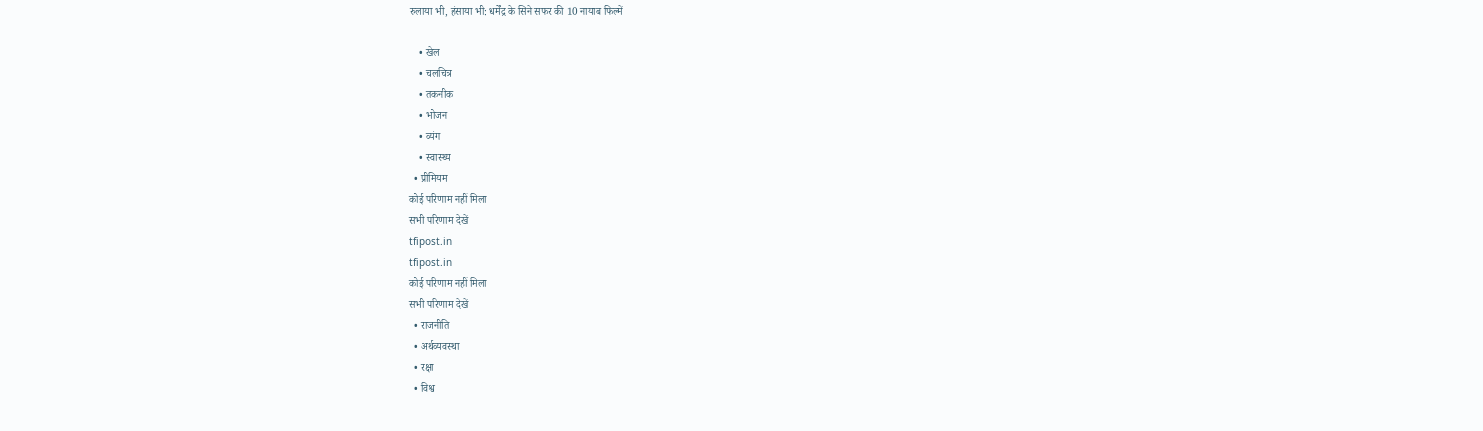रुलाया भी, हंसाया भी: धर्मेंद्र के सिने सफर की 10 नायाब फिल्में

    • खेल
    • चलचित्र
    • तकनीक
    • भोजन
    • व्यंग
    • स्वास्थ्य
  • प्रीमियम
कोई परिणाम नहीं मिला
सभी परिणाम देखें
tfipost.in
tfipost.in
कोई परिणाम नहीं मिला
सभी परिणाम देखें
  • राजनीति
  • अर्थव्यवस्था
  • रक्षा
  • विश्व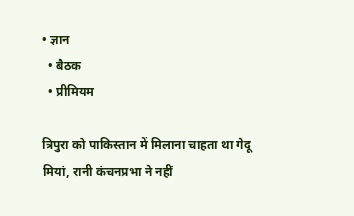• ज्ञान
  • बैठक
  • प्रीमियम

त्रिपुरा को पाकिस्तान में मिलाना चाहता था गेदू मियां, रानी कंचनप्रभा ने नहीं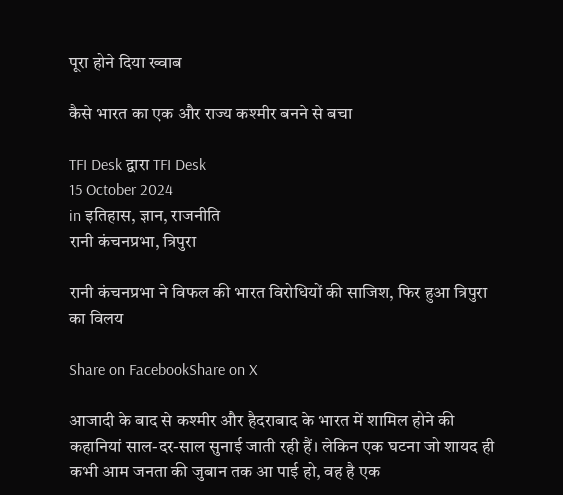पूरा होने दिया ख्वाब

कैसे भारत का एक और राज्य कश्मीर बनने से बचा

TFI Desk द्वारा TFI Desk
15 October 2024
in इतिहास, ज्ञान, राजनीति
रानी कंचनप्रभा, त्रिपुरा

रानी कंचनप्रभा ने विफल की भारत विरोधियों की साजिश, फिर हुआ त्रिपुरा का विलय

Share on FacebookShare on X

आजादी के बाद से कश्मीर और हैदराबाद के भारत में शामिल होने की कहानियां साल-दर-साल सुनाई जाती रही हैं। लेकिन एक घटना जो शायद ही कभी आम जनता की जुबान तक आ पाई हो, वह है एक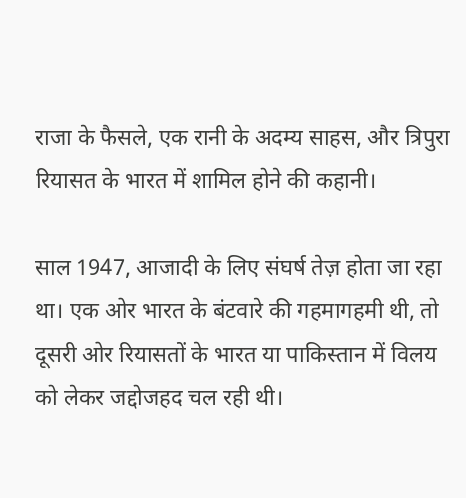राजा के फैसले, एक रानी के अदम्य साहस, और त्रिपुरा रियासत के भारत में शामिल होने की कहानी।

साल 1947, आजादी के लिए संघर्ष तेज़ होता जा रहा था। एक ओर भारत के बंटवारे की गहमागहमी थी, तो दूसरी ओर रियासतों के भारत या पाकिस्तान में विलय को लेकर जद्दोजहद चल रही थी।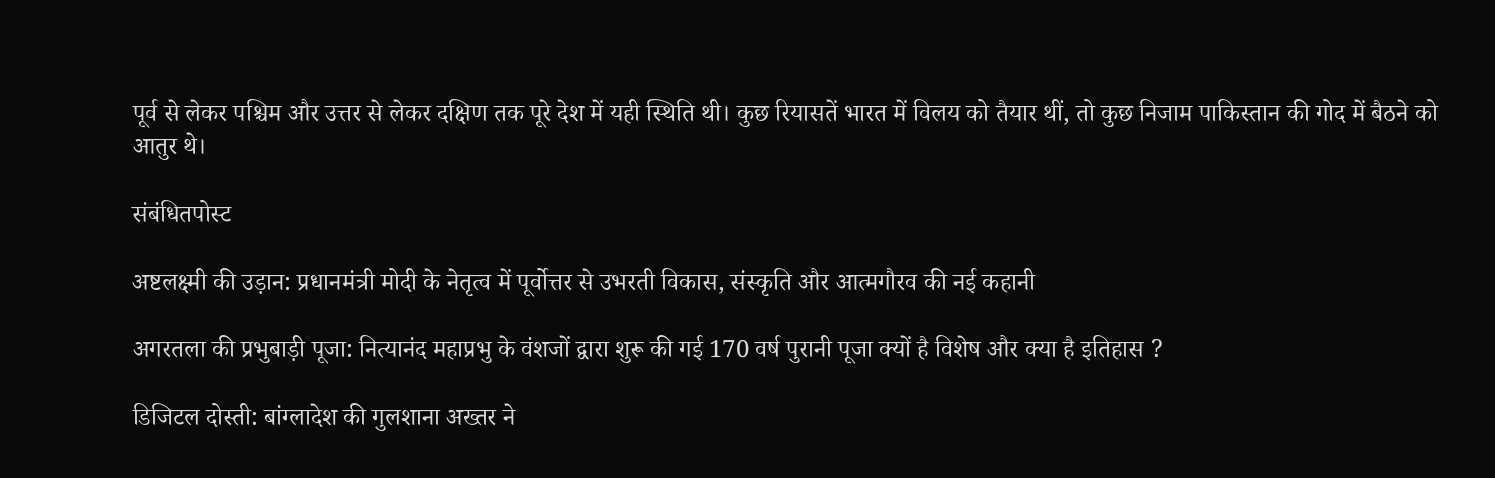पूर्व से लेकर पश्चिम और उत्तर से लेकर दक्षिण तक पूरे देश में यही स्थिति थी। कुछ रियासतें भारत में विलय को तैयार थीं, तो कुछ निजाम पाकिस्तान की गोद में बैठने को आतुर थे।

संबंधितपोस्ट

अष्टलक्ष्मी की उड़ान: प्रधानमंत्री मोदी के नेतृत्व में पूर्वोत्तर से उभरती विकास, संस्कृति और आत्मगौरव की नई कहानी

अगरतला की प्रभुबाड़ी पूजा: नित्यानंद महाप्रभु के वंशजों द्वारा शुरू की गई 170 वर्ष पुरानी पूजा क्यों है विशेष और क्या है इतिहास ?

डिजिटल दोस्ती: बांग्लादेश की गुलशाना अख्तर ने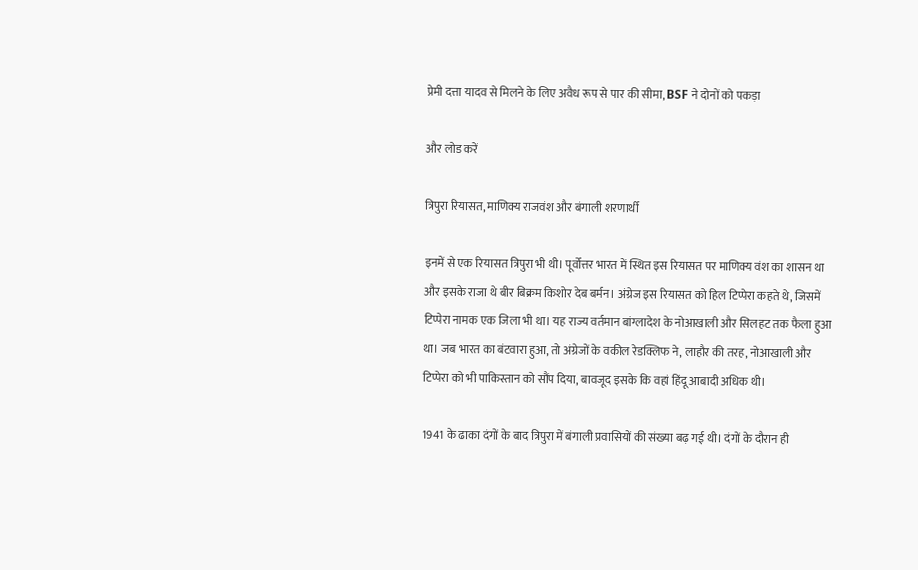प्रेमी दत्ता यादव से मिलने के लिए अवैध रूप से पार की सीमा, BSF ने दोनों को पकड़ा

और लोड करें

त्रिपुरा रियासत, माणिक्य राजवंश और बंगाली शरणार्थी

इनमें से एक रियासत त्रिपुरा भी थी। पूर्वोत्तर भारत में स्थित इस रियासत पर माणिक्य वंश का शासन था और इसके राजा थे बीर बिक्रम किशोर देब बर्मन। अंग्रेज इस रियासत को हिल टिप्पेरा कहते थे, जिसमें टिप्पेरा नामक एक जिला भी था। यह राज्य वर्तमान बांग्लादेश के नोआखाली और सिलहट तक फैला हुआ था। जब भारत का बंटवारा हुआ, तो अंग्रेजों के वकील रेडक्लिफ ने, लाहौर की तरह, नोआखाली और टिप्पेरा को भी पाकिस्तान को सौंप दिया, बावजूद इसके कि वहां हिंदू आबादी अधिक थी।

1941 के ढाका दंगों के बाद त्रिपुरा में बंगाली प्रवासियों की संख्या बढ़ गई थी। दंगों के दौरान ही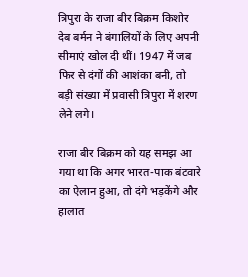त्रिपुरा के राजा बीर बिक्रम किशोर देब बर्मन ने बंगालियों के लिए अपनी सीमाएं खोल दी थीं। 1947 में जब फिर से दंगों की आशंका बनी, तो बड़ी संख्या में प्रवासी त्रिपुरा में शरण लेने लगे।

राजा बीर बिक्रम को यह समझ आ गया था कि अगर भारत-पाक बंटवारे का ऐलान हुआ, तो दंगे भड़केंगे और हालात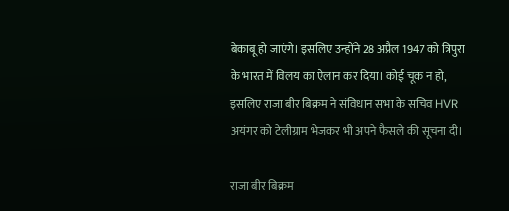बेकाबू हो जाएंगे। इसलिए उन्होंने 28 अप्रैल 1947 को त्रिपुरा के भारत में विलय का ऐलान कर दिया। कोई चूक न हो, इसलिए राजा बीर बिक्रम ने संविधान सभा के सचिव HVR अयंगर को टेलीग्राम भेजकर भी अपने फैसले की सूचना दी।

राजा बीर बिक्रम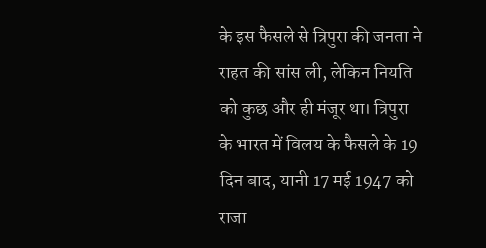के इस फैसले से त्रिपुरा की जनता ने राहत की सांस ली, लेकिन नियति को कुछ और ही मंजूर था। त्रिपुरा के भारत में विलय के फैसले के 19 दिन बाद, यानी 17 मई 1947 को राजा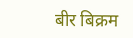बीर बिक्रम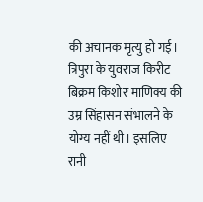की अचानक मृत्यु हो गई। त्रिपुरा के युवराज किरीट बिक्रम किशोर माणिक्य की उम्र सिंहासन संभालने के योग्य नहीं थी। इसलिए रानी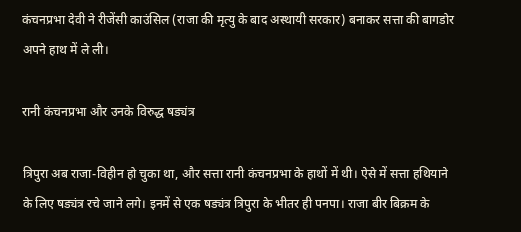कंचनप्रभा देवी ने रीजेंसी काउंसिल (राजा की मृत्यु के बाद अस्थायी सरकार) बनाकर सत्ता की बागडोर अपने हाथ में ले ली।

रानी कंचनप्रभा और उनके विरुद्ध षड्यंत्र

त्रिपुरा अब राजा-विहीन हो चुका था, और सत्ता रानी कंचनप्रभा के हाथों में थी। ऐसे में सत्ता हथियाने के लिए षड्यंत्र रचे जाने लगे। इनमें से एक षड्यंत्र त्रिपुरा के भीतर ही पनपा। राजा बीर बिक्रम के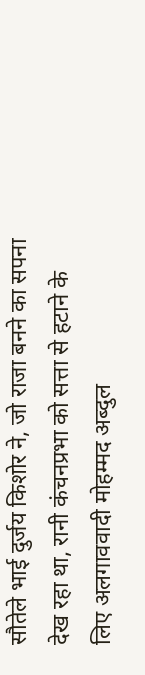सौतेले भाई दुर्जय किशोर ने, जो राजा बनने का सपना देख रहा था, रानी कंचनप्रभा को सत्ता से हटाने के लिए अलगाववादी मोहम्मद अब्दुल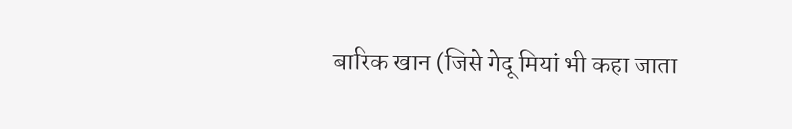बारिक खान (जिसे गेदू मियां भी कहा जाता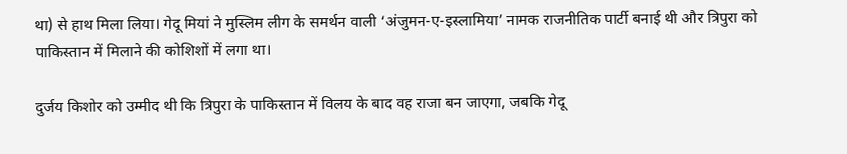था) से हाथ मिला लिया। गेदू मियां ने मुस्लिम लीग के समर्थन वाली ‘अंजुमन-ए-इस्लामिया’ नामक राजनीतिक पार्टी बनाई थी और त्रिपुरा को पाकिस्तान में मिलाने की कोशिशों में लगा था।

दुर्जय किशोर को उम्मीद थी कि त्रिपुरा के पाकिस्तान में विलय के बाद वह राजा बन जाएगा, जबकि गेदू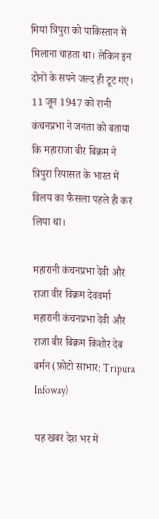मियां त्रिपुरा को पाकिस्तान में मिलाना चाहता था। लेकिन इन दोनों के सपने जल्द ही टूट गए। 11 जून 1947 को रानी कंचनप्रभा ने जनता को बताया कि महाराजा बीर बिक्रम ने त्रिपुरा रियासत के भारत में विलय का फैसला पहले ही कर लिया था।

महारानी कंचनप्रभा देवी और राजा वीर विक्रम देववर्मा
महारानी कंचनप्रभा देवी और राजा बीर बिक्रम किशोर देब बर्मन (फ़ोटो साभार: Tripura Infoway)

यह खबर देश भर में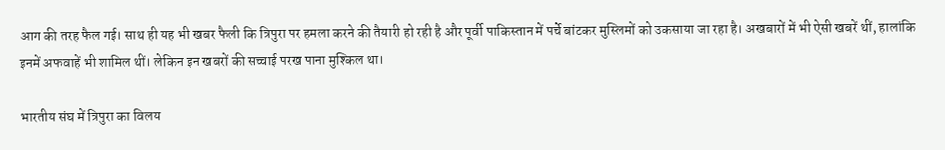आग की तरह फैल गई। साथ ही यह भी खबर फैली कि त्रिपुरा पर हमला करने की तैयारी हो रही है और पूर्वी पाकिस्तान में पर्चे बांटकर मुस्लिमों को उकसाया जा रहा है। अखबारों में भी ऐसी खबरें थीं, हालांकि इनमें अफवाहें भी शामिल थीं। लेकिन इन खबरों की सच्चाई परख पाना मुश्किल था।

भारतीय संघ में त्रिपुरा का विलय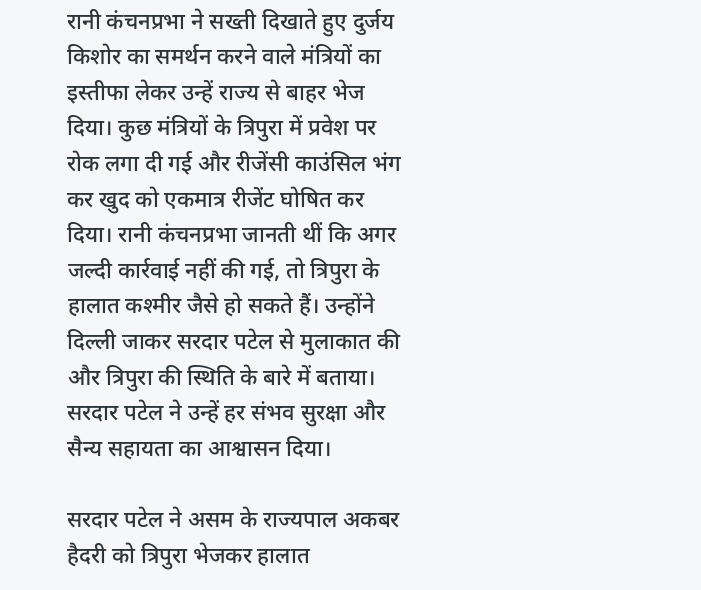रानी कंचनप्रभा ने सख्ती दिखाते हुए दुर्जय किशोर का समर्थन करने वाले मंत्रियों का इस्तीफा लेकर उन्हें राज्य से बाहर भेज दिया। कुछ मंत्रियों के त्रिपुरा में प्रवेश पर रोक लगा दी गई और रीजेंसी काउंसिल भंग कर खुद को एकमात्र रीजेंट घोषित कर दिया। रानी कंचनप्रभा जानती थीं कि अगर जल्दी कार्रवाई नहीं की गई, तो त्रिपुरा के हालात कश्मीर जैसे हो सकते हैं। उन्होंने दिल्ली जाकर सरदार पटेल से मुलाकात की और त्रिपुरा की स्थिति के बारे में बताया। सरदार पटेल ने उन्हें हर संभव सुरक्षा और सैन्य सहायता का आश्वासन दिया।

सरदार पटेल ने असम के राज्यपाल अकबर हैदरी को त्रिपुरा भेजकर हालात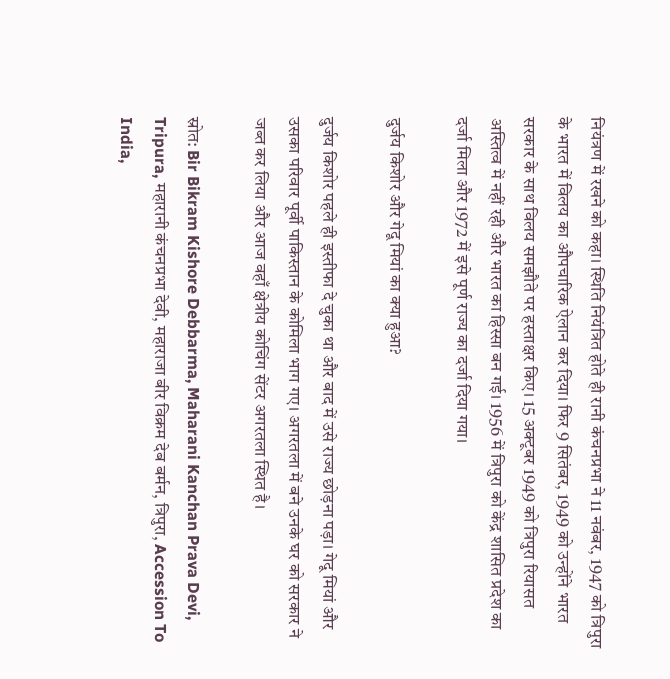नियंत्रण में रखने को कहा। स्थिति नियंत्रित होते ही रानी कंचनप्रभा ने 11 नवंबर, 1947 को त्रिपुरा के भारत में विलय का औपचारिक ऐलान कर दिया। फिर 9 सितंबर, 1949 को उन्होंने भारत सरकार के साथ विलय समझौते पर हस्ताक्षर किए। 15 अक्टूबर 1949 को त्रिपुरा रियासत अस्तित्व में नहीं रही और भारत का हिस्सा बन गई। 1956 में त्रिपुरा को केंद्र शासित प्रदेश का दर्जा मिला और 1972 में इसे पूर्ण राज्य का दर्जा दिया गया।

दुर्जय किशोर और गेदू मियां का क्या हुआ?

दुर्जय किशोर पहले ही इस्तीफा दे चुका था और बाद में उसे राज्य छोड़ना पड़ा। गेदू मियां और उसका परिवार पूर्वी पाकिस्तान के कोमिला भाग गए। अगरतला में बने उनके घर को सरकार ने जब्त कर लिया और आज वहाँ क्षेत्रीय कोचिंग सेंटर अगरतला स्थित है।

स्रोत: Bir Bikram Kishore Debbarma, Maharani Kanchan Prava Devi, Tripura, महारानी कंचनप्रभा देवी, महाराजा बीर विक्रम देब बर्मन, त्रिपुरा, Accession To India,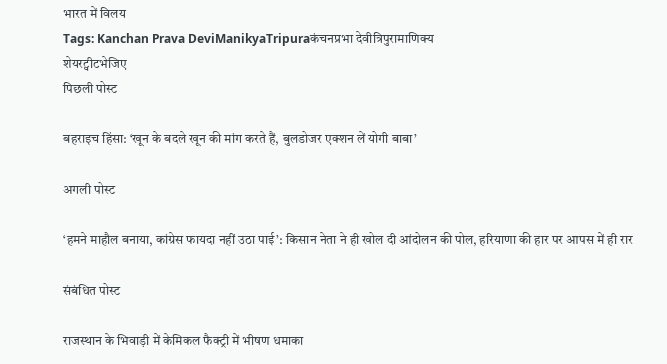भारत में विलय
Tags: Kanchan Prava DeviManikyaTripuraकंचनप्रभा देवीत्रिपुरामाणिक्य
शेयरट्वीटभेजिए
पिछली पोस्ट

बहराइच हिंसा: ‘खून के बदले खून की मांग करते हैं, बुलडोजर एक्शन लें योगी बाबा’

अगली पोस्ट

‘हमने माहौल बनाया, कांग्रेस फायदा नहीं उठा पाई’: किसान नेता ने ही खोल दी आंदोलन की पोल, हरियाणा की हार पर आपस में ही रार

संबंधित पोस्ट

राजस्थान के भिवाड़ी में केमिकल फैक्ट्री में भीषण धमाका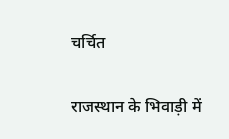चर्चित

राजस्थान के भिवाड़ी में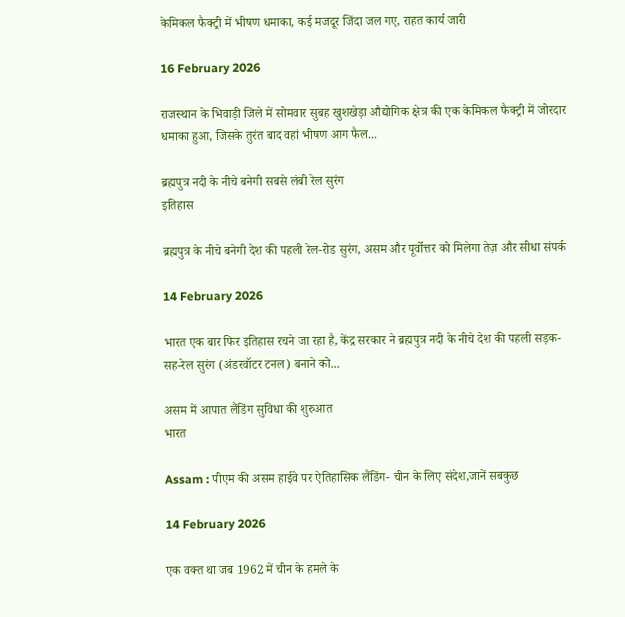केमिकल फैक्ट्री में भीषण धमाका, कई मजदूर जिंदा जल गए, राहत कार्य जारी

16 February 2026

राजस्थान के भिवाड़ी जिले में सोमवार सुबह खुशखेड़ा औद्योगिक क्षेत्र की एक केमिकल फैक्ट्री में जोरदार धमाका हुआ, जिसके तुरंत बाद वहां भीषण आग फैल...

ब्रह्मपुत्र नदी के नीचे बनेगी सबसे लंबी रेल सुरंग
इतिहास

ब्रह्मपुत्र के नीचे बनेगी देश की पहली रेल-रोड सुरंग, असम और पूर्वोत्तर को मिलेगा तेज़ और सीधा संपर्क

14 February 2026

भारत एक बार फिर इतिहास रचने जा रहा है, केंद्र सरकार ने ब्रह्मपुत्र नदी के नीचे देश की पहली सड़क-सह-रेल सुरंग (अंडरवॉटर टनल) बनाने को...

असम में आपात लैंडिंग सुविधा की शुरुआत
भारत

Assam : पीएम की असम हाईवे पर ऐतिहासिक लैंडिंग- चीन के लिए संदेश,जानें सबकुछ

14 February 2026

एक वक्त था जब 1962 में चीन के हमले के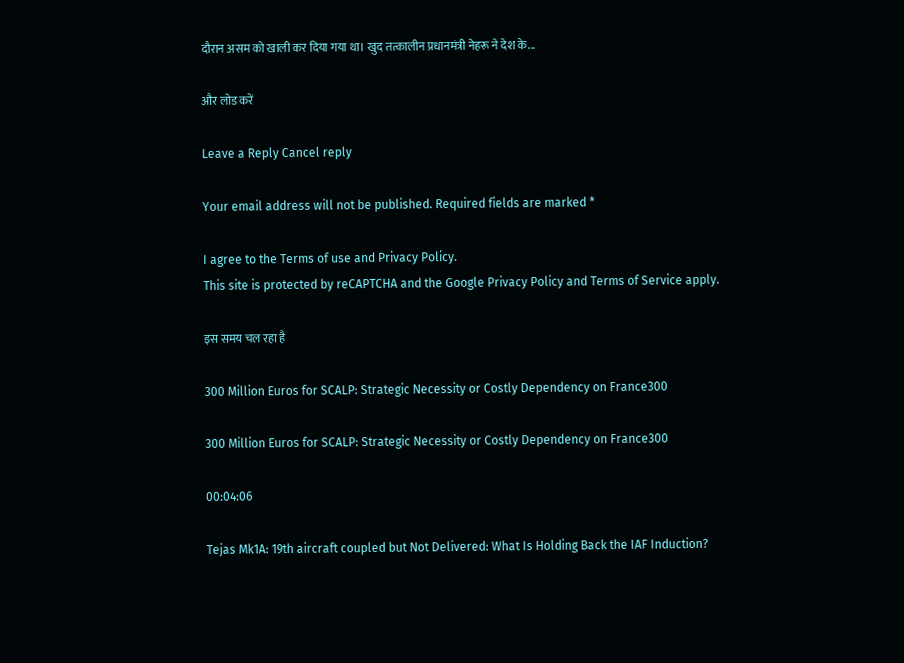दौरान असम को खाली कर दिया गया था। खुद तत्कालीन प्रधानमंत्री नेहरू ने देश के...

और लोड करें

Leave a Reply Cancel reply

Your email address will not be published. Required fields are marked *

I agree to the Terms of use and Privacy Policy.
This site is protected by reCAPTCHA and the Google Privacy Policy and Terms of Service apply.

इस समय चल रहा है

300 Million Euros for SCALP: Strategic Necessity or Costly Dependency on France300

300 Million Euros for SCALP: Strategic Necessity or Costly Dependency on France300

00:04:06

Tejas Mk1A: 19th aircraft coupled but Not Delivered: What Is Holding Back the IAF Induction?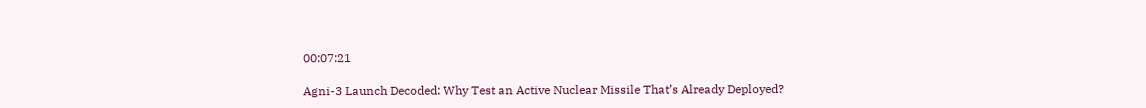00:07:21

Agni-3 Launch Decoded: Why Test an Active Nuclear Missile That’s Already Deployed?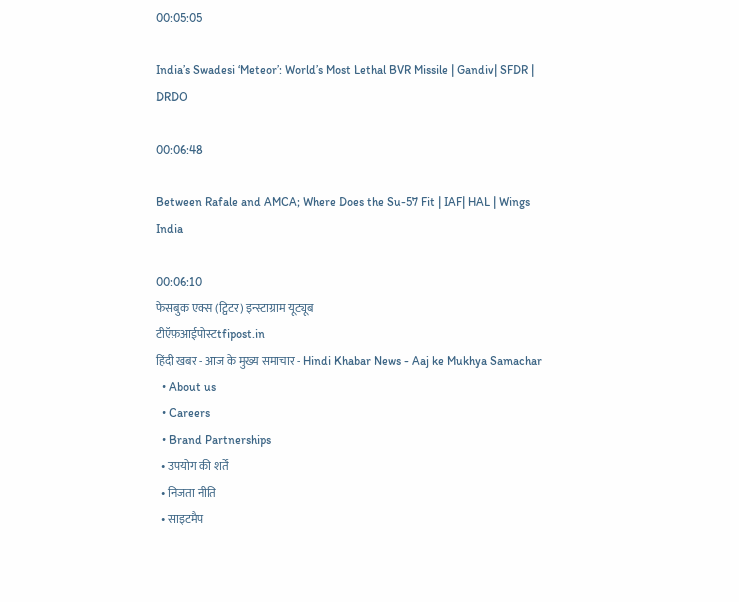00:05:05

India’s Swadesi ‘Meteor’: World’s Most Lethal BVR Missile | Gandiv| SFDR | DRDO

00:06:48

Between Rafale and AMCA; Where Does the Su-57 Fit | IAF| HAL | Wings India

00:06:10
फेसबुक एक्स (ट्विटर) इन्स्टाग्राम यूट्यूब
टीऍफ़आईपोस्टtfipost.in
हिंदी खबर - आज के मुख्य समाचार - Hindi Khabar News - Aaj ke Mukhya Samachar
  • About us
  • Careers
  • Brand Partnerships
  • उपयोग की शर्तें
  • निजता नीति
  • साइटमैप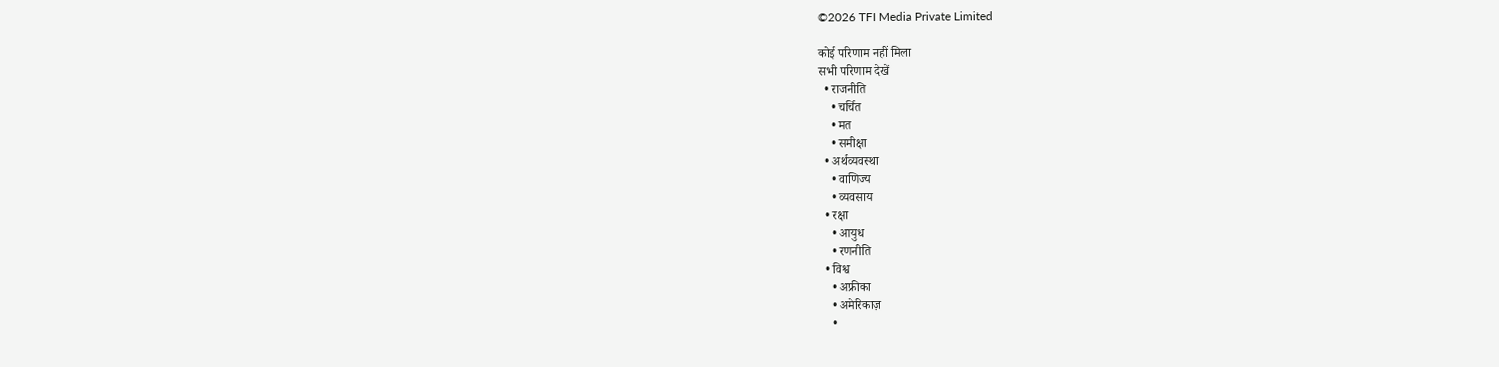©2026 TFI Media Private Limited

कोई परिणाम नहीं मिला
सभी परिणाम देखें
  • राजनीति
    • चर्चित
    • मत
    • समीक्षा
  • अर्थव्यवस्था
    • वाणिज्य
    • व्यवसाय
  • रक्षा
    • आयुध
    • रणनीति
  • विश्व
    • अफ्रीका
    • अमेरिकाज़
    •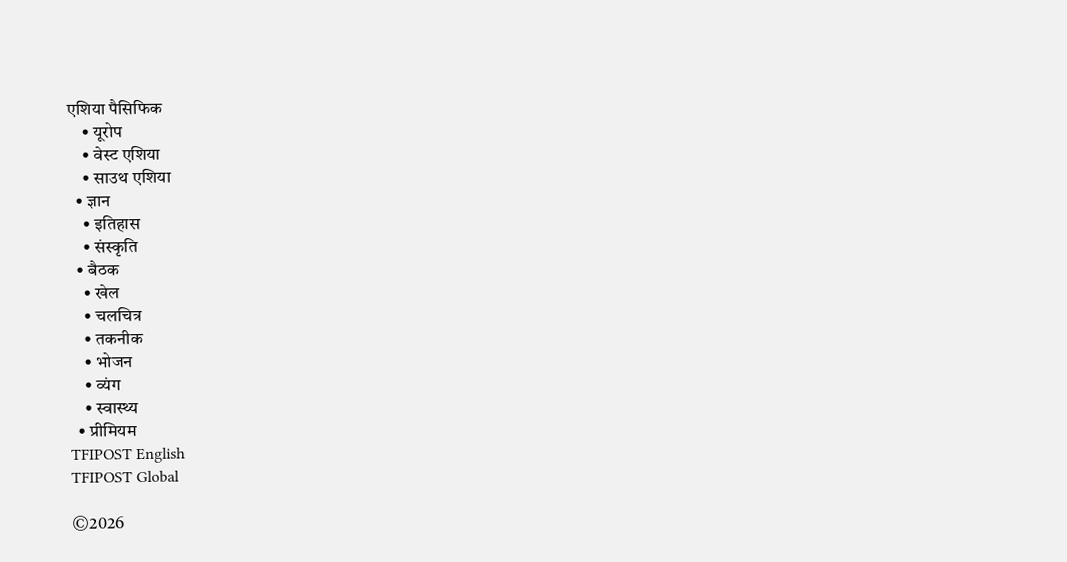एशिया पैसिफिक
    • यूरोप
    • वेस्ट एशिया
    • साउथ एशिया
  • ज्ञान
    • इतिहास
    • संस्कृति
  • बैठक
    • खेल
    • चलचित्र
    • तकनीक
    • भोजन
    • व्यंग
    • स्वास्थ्य
  • प्रीमियम
TFIPOST English
TFIPOST Global

©2026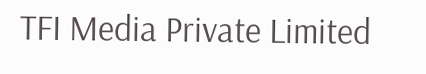TFI Media Private Limited